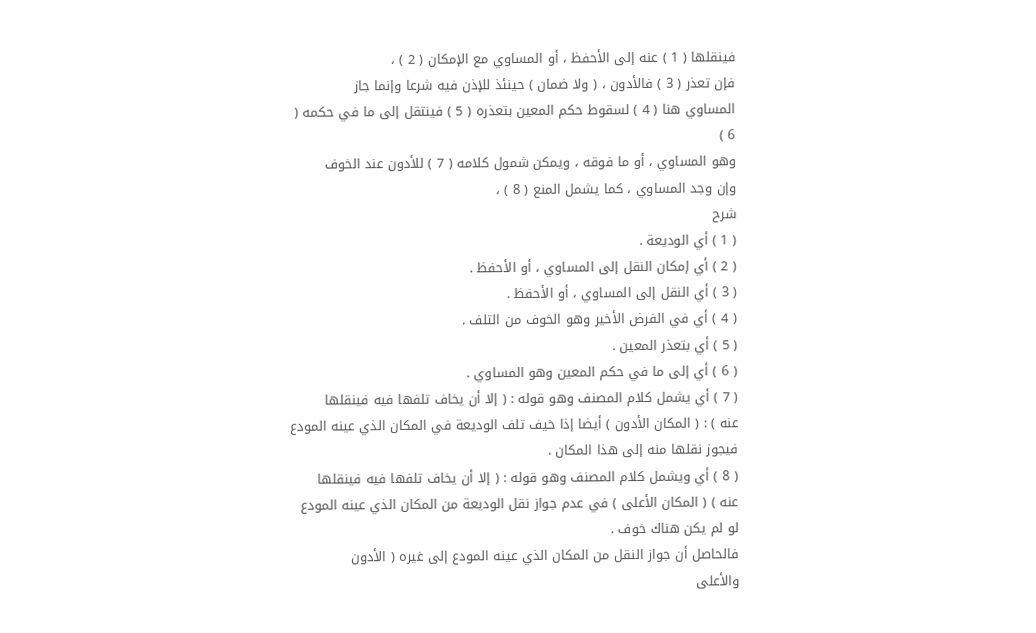فينقلها ( 1 ) عنه إلى الأحفظ ، أو المساوي مع الإمكان ( 2 ) ،
فإن تعذر ( 3 ) فالأدون ، ( ولا ضمان ) حينئذ للإذن فيه شرعا وإنما جاز
المساوي هنا ( 4 ) لسقوط حكم المعين بتعذره ( 5 ) فينتقل إلى ما في حكمه ( 6 )
وهو المساوي ، أو ما فوقه ، ويمكن شمول كلامه ( 7 ) للأدون عند الخوف
وإن وجد المساوي ، كما يشمل المنع ( 8 ) ،
شرح
( 1 ) أي الوديعة .
( 2 ) أي إمكان النقل إلى المساوي ، أو الأحفظ .
( 3 ) أي النقل إلى المساوي ، أو الأحفظ .
( 4 ) أي في الفرض الأخير وهو الخوف من التلف .
( 5 ) أي بتعذر المعين .
( 6 ) أي إلى ما في حكم المعين وهو المساوي .
( 7 ) أي يشمل كلام المصنف وهو قوله : ( إلا أن يخاف تلفها فيه فينقلها
عنه ) : ( المكان الأدون ) أيضا إذا خيف تلف الوديعة في المكان الذي عينه المودع
فيجوز نقلها منه إلى هذا المكان .
( 8 ) أي ويشمل كلام المصنف وهو قوله : ( إلا أن يخاف تلفها فيه فينقلها
عنه ) ( المكان الأعلى ) في عدم جواز نقل الوديعة من المكان الذي عينه المودع
لو لم يكن هناك خوف .
فالحاصل أن جواز النقل من المكان الذي عينه المودع إلى غيره ( الأدون
والأعلى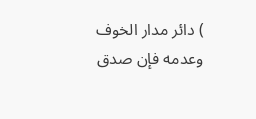) دائر مدار الخوف وعدمه فإن صدق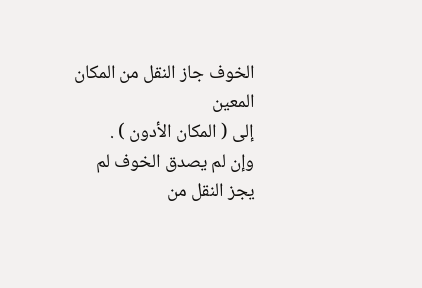الخوف جاز النقل من المكان المعين
إلى ( المكان الأدون ) .
وإن لم يصدق الخوف لم يجز النقل من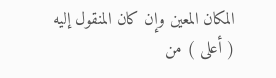المكان المعين وإن كان المنقول إليه
( أعلى ) من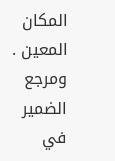المكان المعين .
ومرجع الضمير في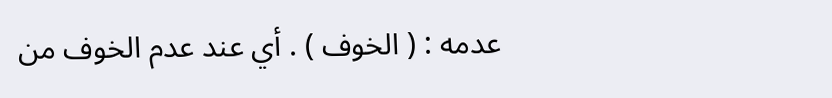عدمه : ( الخوف ) . أي عند عدم الخوف من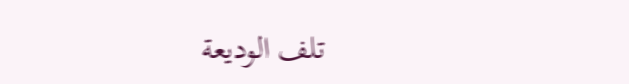تلف الوديعة